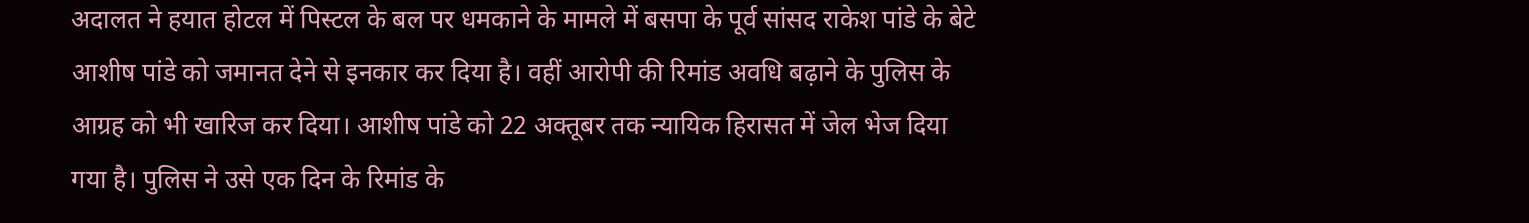अदालत ने हयात होटल में पिस्टल के बल पर धमकाने के मामले में बसपा के पूर्व सांसद राकेश पांडे के बेटे आशीष पांडे को जमानत देने से इनकार कर दिया है। वहीं आरोपी की रिमांड अवधि बढ़ाने के पुलिस के आग्रह को भी खारिज कर दिया। आशीष पांडे को 22 अक्तूबर तक न्यायिक हिरासत में जेल भेज दिया गया है। पुलिस ने उसे एक दिन के रिमांड के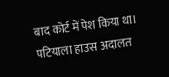बाद कोर्ट में पेश किया था।
पटियाला हाउस अदालत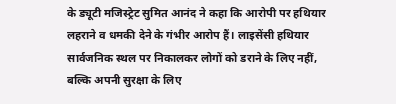के ड्यूटी मजिस्ट्रेट सुमित आनंद ने कहा कि आरोपी पर हथियार लहराने व धमकी देने के गंभीर आरोप हैं। लाइसेंसी हथियार सार्वजनिक स्थल पर निकालकर लोगों को डराने के लिए नहीं, बल्कि अपनी सुरक्षा के लिए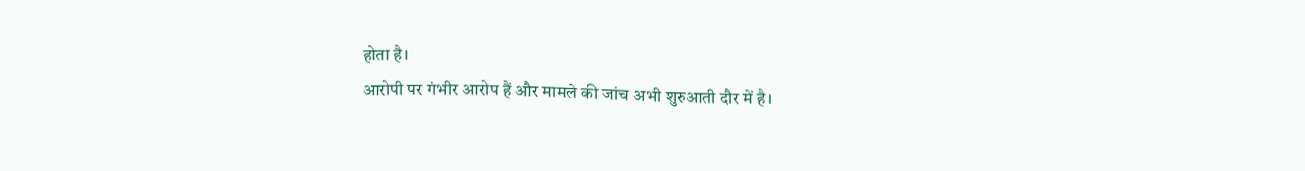होता है।
आरोपी पर गंभीर आरोप हैं और मामले की जांच अभी शुरुआती दौर में है।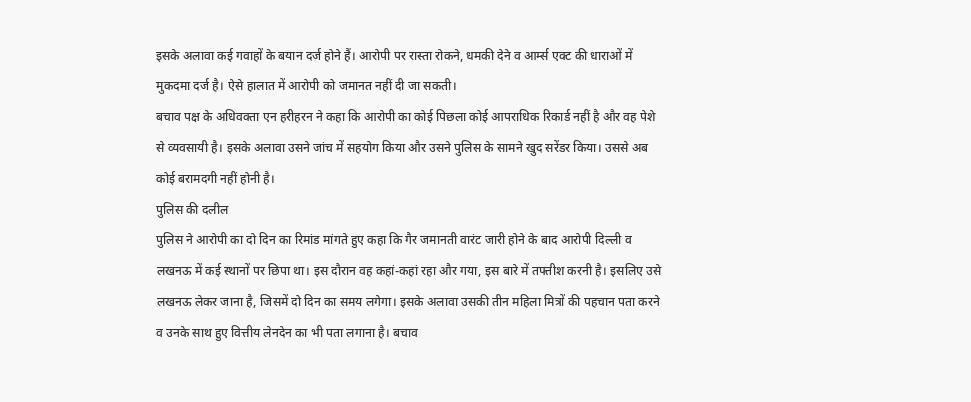इसके अलावा कई गवाहों के बयान दर्ज होने हैं। आरोपी पर रास्ता रोकने, धमकी देने व आर्म्स एक्ट की धाराओं में मुकदमा दर्ज है। ऐसे हालात में आरोपी को जमानत नहीं दी जा सकती।
बचाव पक्ष के अधिवक्ता एन हरीहरन ने कहा कि आरोपी का कोई पिछला कोई आपराधिक रिकार्ड नहीं है और वह पेशे से व्यवसायी है। इसके अलावा उसने जांच में सहयोग किया और उसने पुलिस के सामने खुद सरेंडर किया। उससे अब कोई बरामदगी नहीं होनी है।
पुलिस की दलील
पुलिस ने आरोपी का दो दिन का रिमांड मांगते हुए कहा कि गैर जमानती वारंट जारी होने के बाद आरोपी दिल्ली व लखनऊ में कई स्थानों पर छिपा था। इस दौरान वह कहां-कहां रहा और गया, इस बारे में तफ्तीश करनी है। इसलिए उसे लखनऊ लेकर जाना है, जिसमें दो दिन का समय लगेगा। इसके अलावा उसकी तीन महिला मित्रों की पहचान पता करने व उनके साथ हुए वित्तीय लेनदेन का भी पता लगाना है। बचाव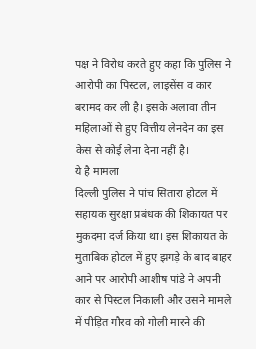पक्ष ने विरोध करते हुए कहा कि पुलिस ने आरोपी का पिस्टल, लाइसेंस व कार बरामद कर ली है। इसके अलावा तीन महिलाओं से हुए वित्तीय लेनदेन का इस केस से कोई लेना देना नहीं है।
ये है मामला
दिल्ली पुलिस ने पांच सितारा होटल में सहायक सुरक्षा प्रबंधक की शिकायत पर मुकदमा दर्ज किया था। इस शिकायत के मुताबिक होटल में हुए झगड़े के बाद बाहर आने पर आरोपी आशीष पांडे ने अपनी कार से पिस्टल निकाली और उसने मामले में पीड़ित गौरव को गोली मारने की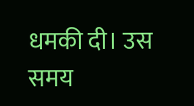धमकी दी। उस समय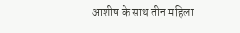आशीष के साथ तीन महिला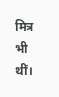मित्र भी थीं।